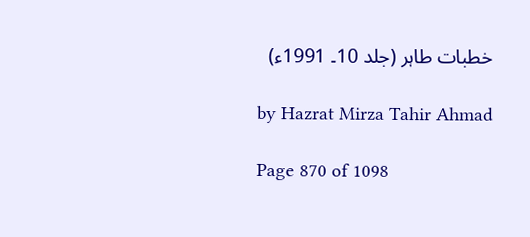خطبات طاہر (جلد 10۔ 1991ء)

by Hazrat Mirza Tahir Ahmad

Page 870 of 1098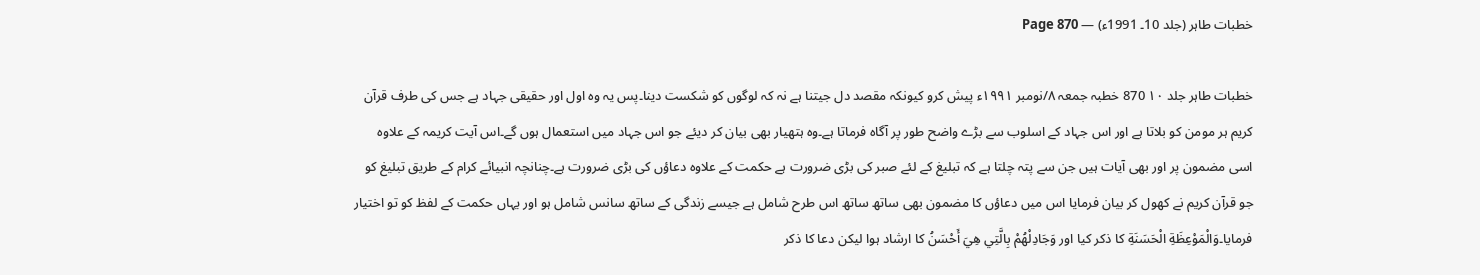خطبات طاہر (جلد 10۔ 1991ء) — Page 870

خطبات طاہر جلد ۱۰ 870 خطبہ جمعہ ۸/نومبر ۱۹۹۱ء پیش کرو کیونکہ مقصد دل جیتنا ہے نہ کہ لوگوں کو شکست دینا۔پس یہ وہ اول اور حقیقی جہاد ہے جس کی طرف قرآن کریم ہر مومن کو بلاتا ہے اور اس جہاد کے اسلوب سے بڑے واضح طور پر آگاہ فرماتا ہے۔وہ ہتھیار بھی بیان کر دیئے جو اس جہاد میں استعمال ہوں گے۔اس آیت کریمہ کے علاوہ اسی مضمون پر اور بھی آیات ہیں جن سے پتہ چلتا ہے کہ تبلیغ کے لئے صبر کی بڑی ضرورت ہے حکمت کے علاوہ دعاؤں کی بڑی ضرورت ہے۔چنانچہ انبیائے کرام کے طریق تبلیغ کو جو قرآن کریم نے کھول کر بیان فرمایا اس میں دعاؤں کا مضمون بھی ساتھ ساتھ اس طرح شامل ہے جیسے زندگی کے ساتھ سانس شامل ہو اور یہاں حکمت کے لفظ کو تو اختیار فرمایا۔وَالْمَوْعِظَةِ الْحَسَنَةِ کا ذکر کیا اور وَجَادِلْهُمْ بِالَّتِي هِيَ أَحْسَنُ کا ارشاد ہوا لیکن دعا کا ذکر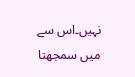نہیں۔اس سے میں سمجھتا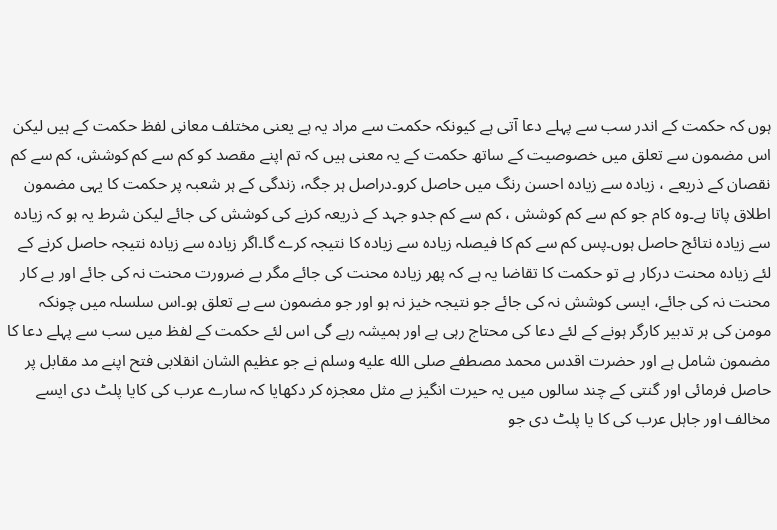ہوں کہ حکمت کے اندر سب سے پہلے دعا آتی ہے کیونکہ حکمت سے مراد یہ ہے یعنی مختلف معانی لفظ حکمت کے ہیں لیکن اس مضمون سے تعلق میں خصوصیت کے ساتھ حکمت کے یہ معنی ہیں کہ تم اپنے مقصد کو کم سے کم کوشش، کم سے کم نقصان کے ذریعے ، زیادہ سے زیادہ احسن رنگ میں حاصل کرو۔دراصل ہر جگہ، زندگی کے ہر شعبہ پر حکمت کا یہی مضمون اطلاق پاتا ہے۔وہ کام جو کم سے کم کوشش ، کم سے کم جدو جہد کے ذریعہ کرنے کی کوشش کی جائے لیکن شرط یہ ہو کہ زیادہ سے زیادہ نتائج حاصل ہوں۔پس کم سے کم کا فیصلہ زیادہ سے زیادہ کا نتیجہ کرے گا۔اگر زیادہ سے زیادہ نتیجہ حاصل کرنے کے لئے زیادہ محنت درکار ہے تو حکمت کا تقاضا یہ ہے کہ پھر زیادہ محنت کی جائے مگر بے ضرورت محنت نہ کی جائے اور بے کار محنت نہ کی جائے، ایسی کوشش نہ کی جائے جو نتیجہ خیز نہ ہو اور جو مضمون سے بے تعلق ہو۔اس سلسلہ میں چونکہ مومن کی ہر تدبیر کارگر ہونے کے لئے دعا کی محتاج رہی ہے اور ہمیشہ رہے گی اس لئے حکمت کے لفظ میں سب سے پہلے دعا کا مضمون شامل ہے اور حضرت اقدس محمد مصطفے صلى الله عليه وسلم نے جو عظیم الشان انقلابی فتح اپنے مد مقابل پر حاصل فرمائی اور گنتی کے چند سالوں میں یہ حیرت انگیز بے مثل معجزہ کر دکھایا کہ سارے عرب کی کایا پلٹ دی ایسے مخالف اور جاہل عرب کی کا یا پلٹ دی جو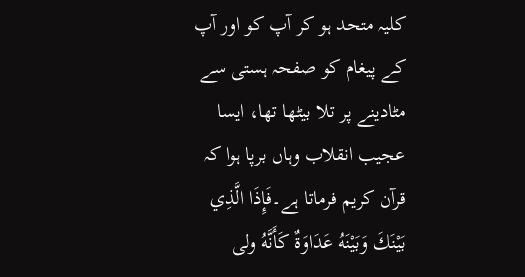کلیہ متحد ہو کر آپ کو اور آپ کے پیغام کو صفحہ ہستی سے مٹادینے پر تلا بیٹھا تھا، ایسا عجیب انقلاب وہاں برپا ہوا کہ قرآن کریم فرماتا ہے۔فَإِذَا الَّذِي بَيْنَكَ وَبَيْنَهُ عَدَاوَةٌ كَأَنَّهُ ولى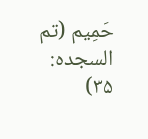حَمِيم (تم السجده: ۳۵)